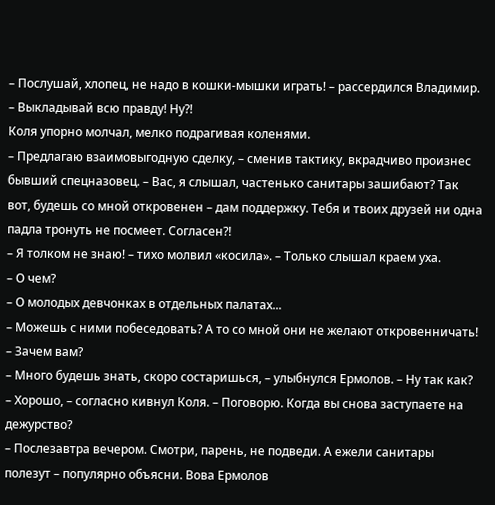– Послушай, хлопец, не надо в кошки-мышки играть! – рассердился Владимир. – Выкладывай всю правду! Ну?!
Коля упорно молчал, мелко подрагивая коленями.
– Предлагаю взаимовыгодную сделку, – сменив тактику, вкрадчиво произнес бывший спецназовец. – Вас, я слышал, частенько санитары зашибают? Так вот, будешь со мной откровенен – дам поддержку. Тебя и твоих друзей ни одна падла тронуть не посмеет. Согласен?!
– Я толком не знаю! – тихо молвил «косила». – Только слышал краем уха.
– О чем?
– О молодых девчонках в отдельных палатах...
– Можешь с ними побеседовать? А то со мной они не желают откровенничать!
– Зачем вам?
– Много будешь знать, скоро состаришься, – улыбнулся Ермолов. – Ну так как?
– Хорошо, – согласно кивнул Коля. – Поговорю. Когда вы снова заступаете на дежурство?
– Послезавтра вечером. Смотри, парень, не подведи. А ежели санитары полезут – популярно объясни. Вова Ермолов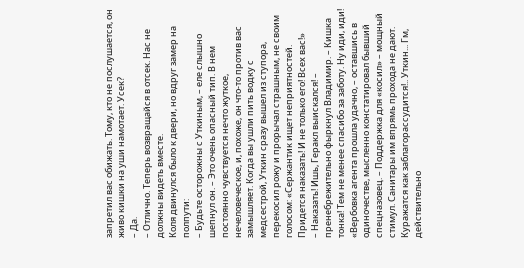запретил вас обижать. Тому, кто не послушается, он живо кишки на уши намотает. Усек?
– Да.
– Отлично. Теперь возвращайся в отсек. Нас не должны видеть вместе.
Коля двинулся было к двери, но вдруг замер на полпути:
– Будьте осторожны с Уткиным, – еле слышно шепнул он. – Это очень опасный тип. В нем постоянно чувствуется нечто жуткое, нечеловеческое, и, похоже, он что-то против вас замышляет. Когда вы ушли пить водку с медсестрой, Уткин сразу вышел из ступора, перекосил рожу и прорычал страшным, не своим голосом: «Сержантик ищет неприятностей. Придется наказать! И не только его! Всех вас!»
– Наказать! Ишь, Геракл выискался! – пренебрежительно фыркнул Владимир. – Кишка тонка! Тем не менее спасибо за заботу. Ну иди, иди!
«Вербовка агента прошла удачно, – оставшись в одиночестве, мысленно констатировал бывший спецназовец. – Поддержка для «косил» – мощный стимул. Санитары им впрямь прохода не дают. Куражатся как заблагорассудится!.. Уткин... Гм, действительно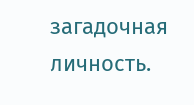загадочная личность.